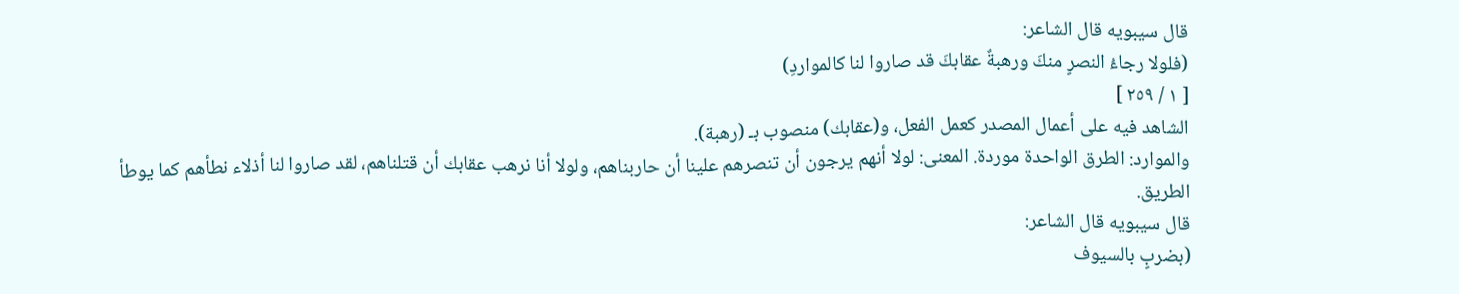قال سيبويه قال الشاعر:
(فلولا رجاءُ النصرٍ منكَ ورهبةٌ عقابكَ قد صاروا لنا كالمواردِ)
[ ١ / ٢٥٩ ]
الشاهد فيه على أعمال المصدر كعمل الفعل، و(عقابك) منصوب بـ (رهبة).
والموارد: الطرق الواحدة موردة. المعنى: لولا أنهم يرجون أن تنصرهم علينا أن حاربناهم، ولولا أنا نرهب عقابك أن قتلناهم، لقد صاروا لنا أذلاء نطأهم كما يوطأ الطريق.
قال سيبويه قال الشاعر:
(بضربٍ بالسيوف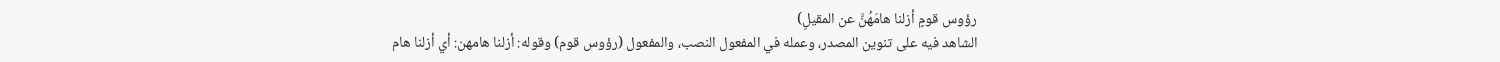رؤوس قومٍ أزلنا هامَهُنَّ عن المقيلِ)
الشاهد فيه على تنوين المصدر، وعمله في المفعول النصب، والمفعول (رؤوس قوم) وقوله: أزلنا هامهن: أي أزلنا هام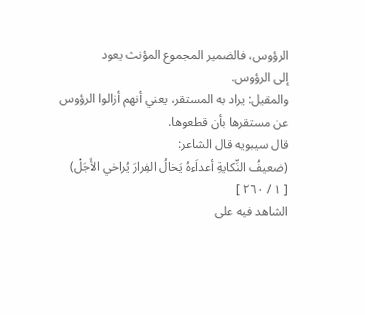الرؤوس، فالضمير المجموع المؤنث يعود
إلى الرؤوس.
والمقيل: يراد به المستقر، يعني أنهم أزالوا الرؤوس عن مستقرها بأن قطعوها.
قال سيبويه قال الشاعر:
(ضعيفُ النِّكايةِ أعداَءهُ يَخالُ الفِرارَ يُراخي الأَجَلْ)
[ ١ / ٢٦٠ ]
الشاهد فيه على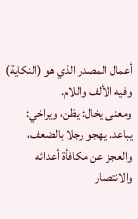أعمال المصدر الذي هو (النكاية) وفيه الألف واللام.
ومعنى يخال: يظن، ويراخي: يباعد. يهجو رجلا بالضعف، والعجز عن مكافأة أعدائه والانتصار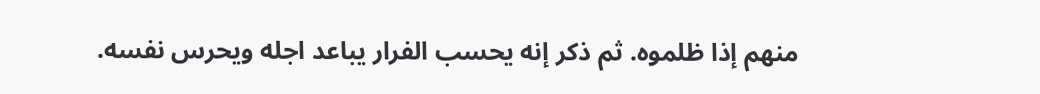منهم إذا ظلموه. ثم ذكر إنه يحسب الفرار يباعد اجله ويحرس نفسه.